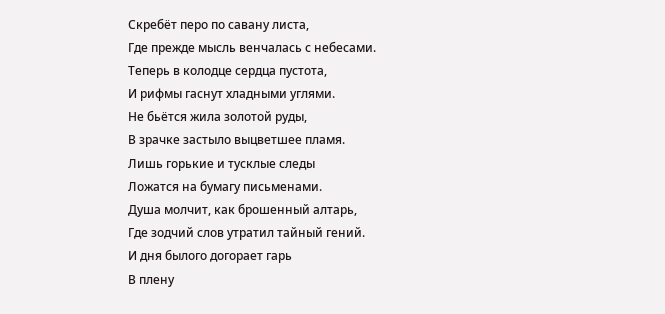Скребёт перо по савану листа,
Где прежде мысль венчалась с небесами.
Теперь в колодце сердца пустота,
И рифмы гаснут хладными углями.
Не бьётся жила золотой руды,
В зрачке застыло выцветшее пламя.
Лишь горькие и тусклые следы
Ложатся на бумагу письменами.
Душа молчит, как брошенный алтарь,
Где зодчий слов утратил тайный гений.
И дня былого догорает гарь
В плену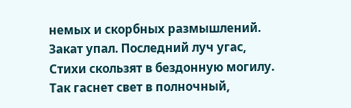немых и скорбных размышлений.
Закат упал. Последний луч угас,
Стихи скользят в бездонную могилу.
Так гаснет свет в полночный,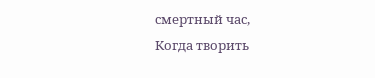смертный час,
Когда творить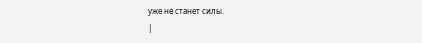уже не станет силы.
|